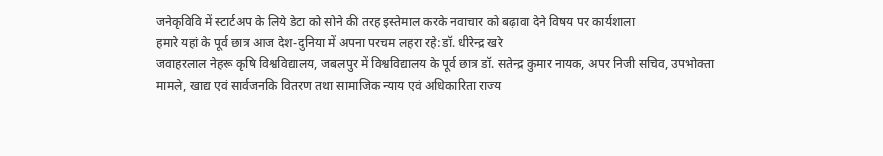जनेकृविवि में स्टार्टअप के लिये डेटा को सोने की तरह इस्तेमाल करके नवाचार को बढ़ावा देने विषय पर कार्यशाला
हमारे यहां के पूर्व छात्र आज देश-दुनिया में अपना परचम लहरा रहे:डॉ. धीरेन्द्र खरे
जवाहरलाल नेहरू कृषि विश्वविद्यालय, जबलपुर में विश्वविद्यालय के पूर्व छात्र डॉ. सतेन्द्र कुमार नायक, अपर निजी सचिव, उपभोक्ता मामले, खाद्य एवं सार्वजनकि वितरण तथा सामाजिक न्याय एवं अधिकारिता राज्य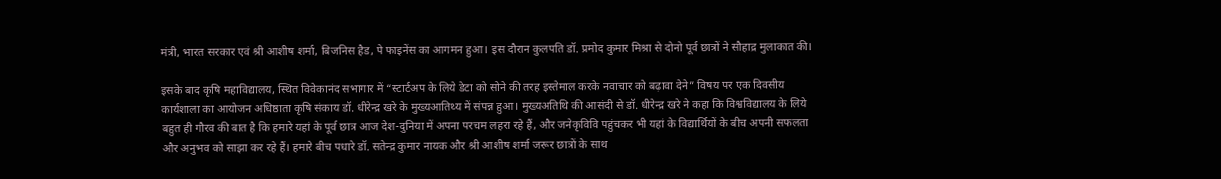मंत्री, भारत सरकार एवं श्री आशीष शर्मा, बिजनिस हैड, पे फाइनेंस का आगमन हुआ। इस दौरान कुलपति डॉ. प्रमोद कुमार मिश्रा से दोनो पूर्व छात्रों ने सौहाद्र मुलाकात की।

इसके बाद कृषि महाविद्यालय, स्थित विवेकानंद सभागार में “स्टार्टअप के लिये डेटा को सोने की तरह इस्तेमाल करके नवाचार को बढ़ावा देने” विषय पर एक दिवसीय कार्यशाला का आयोजन अधिष्ठाता कृषि संकाय डॉ. धीरेन्द्र खरे के मुख्यआतिथ्य में संपन्न हुआ। मुख्यअतिथि की आसंदी से डॉ. धीरेन्द्र खरे ने कहा कि विश्वविद्यालय के लिये बहुत ही गौरव की बात है कि हमारे यहां के पूर्व छात्र आज देश-दुनिया में अपना परचम लहरा रहे हैं, और जनेकृविवि पहुंचकर भी यहां के विद्यार्थियों के बीच अपनी सफलता और अनुभव को साझा कर रहे हैं। हमारे बीच पधारे डॉ. सतेन्द्र कुमार नायक और श्री आशीष शर्मा जरूर छात्रों के साथ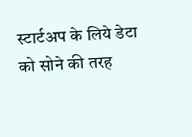स्टार्टअप के लिये डेटा को सोने की तरह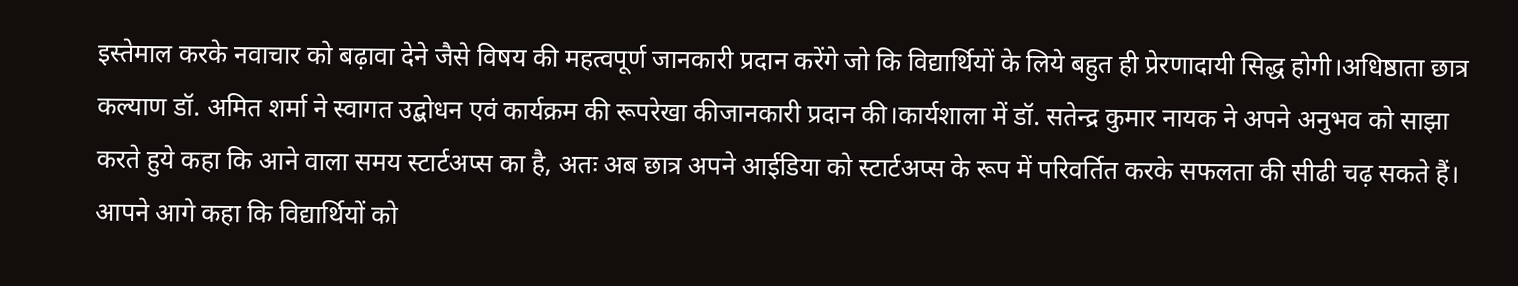इस्तेमाल करके नवाचार को बढ़ावा देने जैसे विषय की महत्वपूर्ण जानकारी प्रदान करेंगे जो कि विद्यार्थियों के लिये बहुत ही प्रेरणादायी सिद्ध होगी।अधिष्ठाता छात्र कल्याण डॉ. अमित शर्मा ने स्वागत उद्बोधन एवं कार्यक्रम की रूपरेखा कीजानकारी प्रदान की।कार्यशाला में डॉ. सतेन्द्र कुमार नायक ने अपने अनुभव को साझा करते हुये कहा कि आने वाला समय स्टार्टअप्स का है, अतः अब छात्र अपने आईडिया को स्टार्टअप्स के रूप में परिवर्तित करके सफलता की सीढी चढ़ सकते हैं। आपने आगे कहा कि विद्यार्थियों को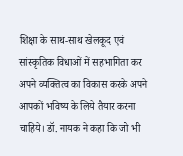शिक्षा के साथ-साथ खेलकूद एवं सांस्कृतिक विधाओं में सहभागिता कर अपने व्यक्तित्व का विकास करके अपने आपकों भविष्य के लिये तैयार करना चाहिये। डॉ. नायक ने कहा कि जो भी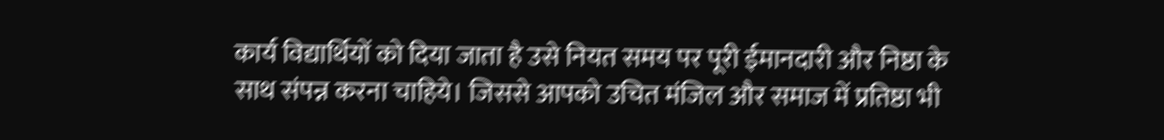कार्य विद्यार्थियों को दिया जाता है उसे नियत समय पर पूरी ईमानदारी और निष्ठा के साथ संपन्न करना चाहिये। जिससे आपको उचित मंजिल और समाज में प्रतिष्ठा भी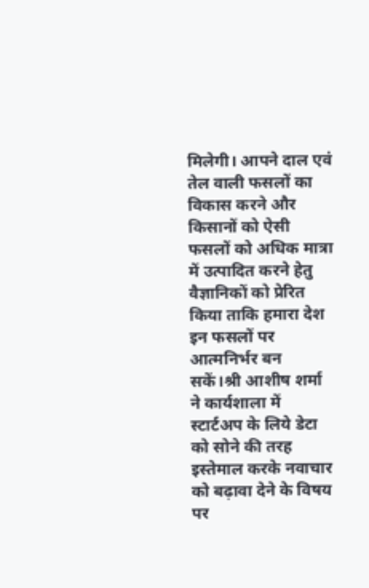मिलेगी। आपने दाल एवं तेल वाली फसलों का विकास करने और किसानों को ऐसी फसलों को अधिक मात्रा में उत्पादित करने हेतु वैज्ञानिकों को प्रेरित किया ताकि हमारा देश इन फसलों पर आत्मनिर्भर बन सकें।श्री आशीष शर्मा ने कार्यशाला में स्टार्टअप के लिये डेटा को सोने की तरह इस्तेमाल करके नवाचार को बढ़ावा देने के विषय पर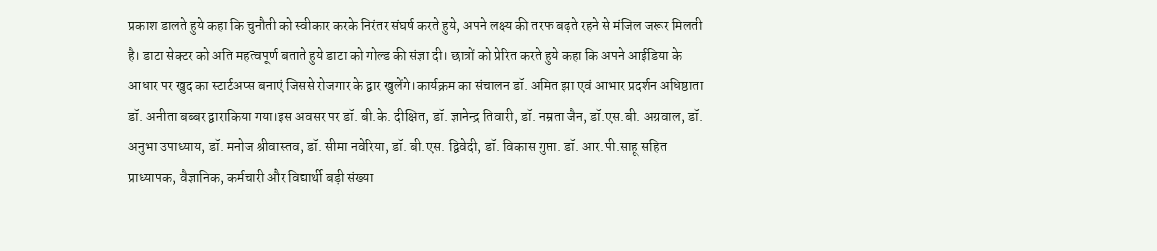प्रकाश डालते हुये कहा कि चुनौती को स्वीकार करके निरंतर संघर्ष करते हुये, अपने लक्ष्य की तरफ बढ़ते रहने से मंजिल जरूर मिलती है। डाटा सेक्टर को अति महत्वपूर्ण बताते हुये डाटा को गोल्ड की संज्ञा दी। छात्रों को प्रेरित करते हुये कहा कि अपने आईडिया के आधार पर खुद का स्टार्टअप्स बनाएं जिससे रोजगार के द्वार खुलेंगे।कार्यक्रम का संचालन डॉ. अमित झा एवं आभार प्रदर्शन अधिष्ठाता डॉ. अनीता बब्बर द्वाराकिया गया।इस अवसर पर डॉ. बी.के. दीक्षित, डॉ. ज्ञानेन्द्र तिवारी, डॉ. नम्रता जैन, डॉ.एस.बी. अग्रवाल, डॉ. अनुभा उपाध्याय, डॉ. मनोज श्रीवास्तव, डॉ. सीमा नवेरिया, डॉ. बी.एस. द्विवेदी, डॉ. विकास गुप्ता. डॉ. आर.पी.साहू सहित प्राध्यापक, वैज्ञानिक, कर्मचारी और विद्यार्थी बड़ी संख्या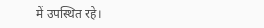में उपस्थित रहे।